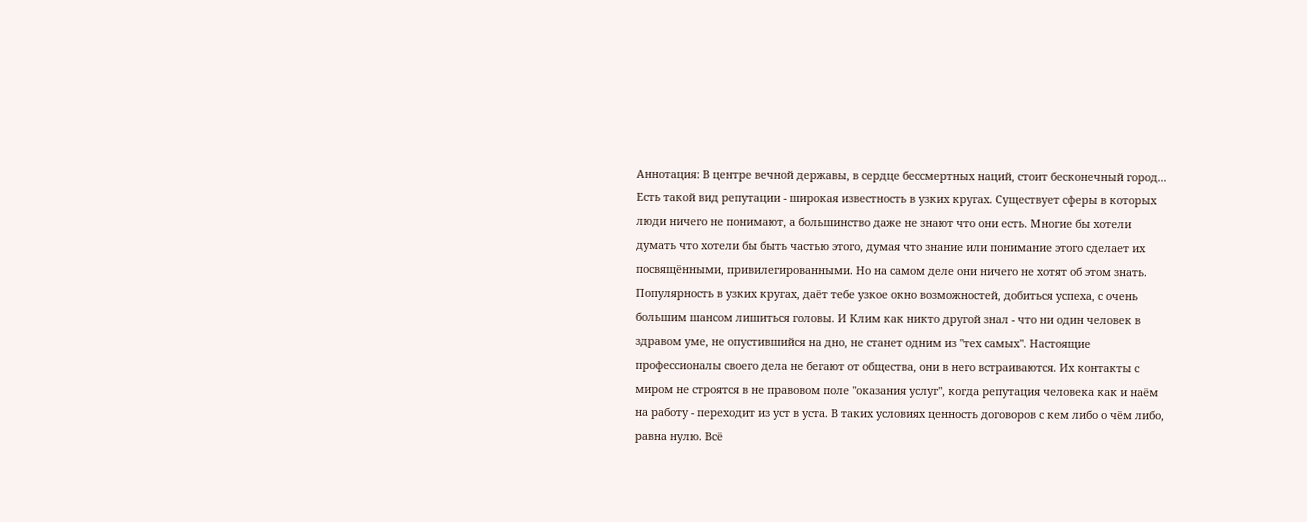Аннотация: В центре вечной державы, в сердце бессмертных наций, стоит бесконечный город...
Есть такой вид репутации - широкая известность в узких кругах. Существует сферы в которых люди ничего не понимают, а большинство даже не знают что они есть. Многие бы хотели думать что хотели бы быть частью этого, думая что знание или понимание этого сделает их посвящёнными, привилегированными. Но на самом деле они ничего не хотят об этом знать. Популярность в узких кругах, даёт тебе узкое окно возможностей, добиться успеха, с очень большим шансом лишиться головы. И Клим как никто другой знал - что ни один человек в здравом уме, не опустившийся на дно, не станет одним из "тех самых". Настоящие профессионалы своего дела не бегают от общества, они в него встраиваются. Их контакты с миром не строятся в не правовом поле "оказания услуг", когда репутация человека как и наём на работу - переходит из уст в уста. В таких условиях ценность договоров с кем либо о чём либо, равна нулю. Всё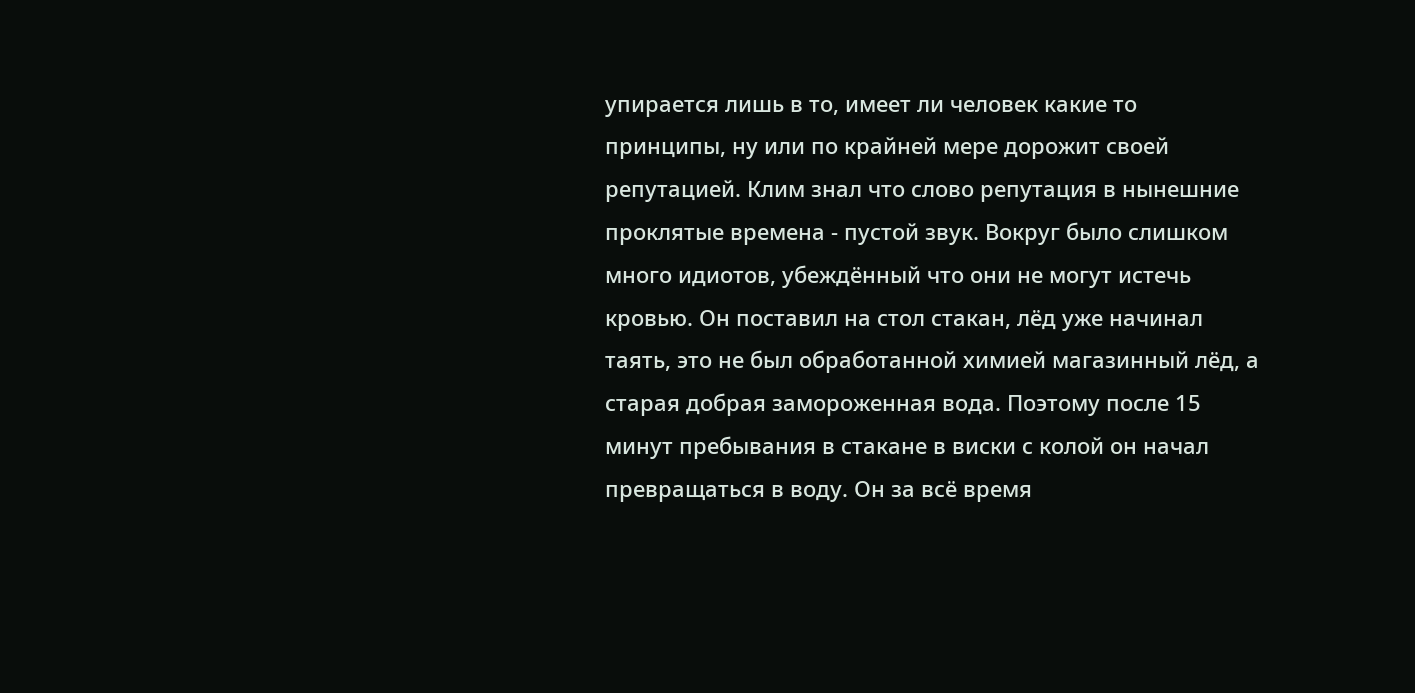упирается лишь в то, имеет ли человек какие то принципы, ну или по крайней мере дорожит своей репутацией. Клим знал что слово репутация в нынешние проклятые времена - пустой звук. Вокруг было слишком много идиотов, убеждённый что они не могут истечь кровью. Он поставил на стол стакан, лёд уже начинал таять, это не был обработанной химией магазинный лёд, а старая добрая замороженная вода. Поэтому после 15 минут пребывания в стакане в виски с колой он начал превращаться в воду. Он за всё время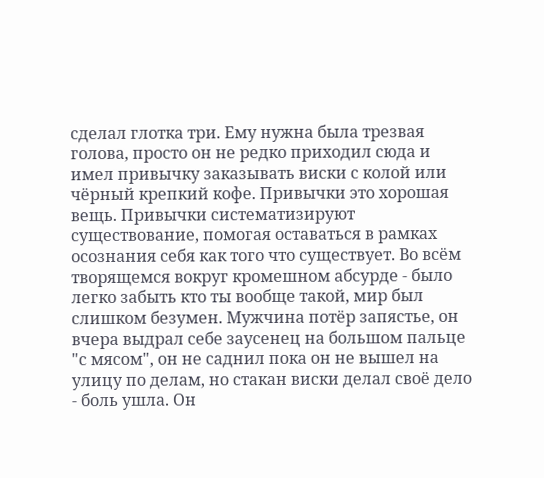сделал глотка три. Ему нужна была трезвая голова, просто он не редко приходил сюда и имел привычку заказывать виски с колой или чёрный крепкий кофе. Привычки это хорошая вещь. Привычки систематизируют существование, помогая оставаться в рамках осознания себя как того что существует. Во всём творящемся вокруг кромешном абсурде - было легко забыть кто ты вообще такой, мир был слишком безумен. Мужчина потёр запястье, он вчера выдрал себе заусенец на большом пальце "с мясом", он не саднил пока он не вышел на улицу по делам, но стакан виски делал своё дело - боль ушла. Он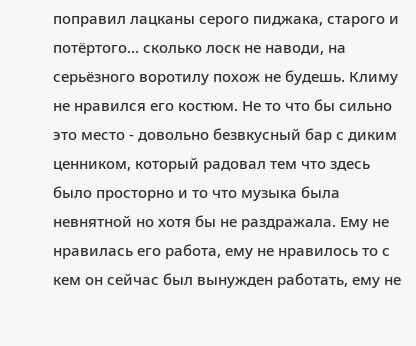поправил лацканы серого пиджака, старого и потёртого... сколько лоск не наводи, на серьёзного воротилу похож не будешь. Климу не нравился его костюм. Не то что бы сильно это место - довольно безвкусный бар с диким ценником, который радовал тем что здесь было просторно и то что музыка была невнятной но хотя бы не раздражала. Ему не нравилась его работа, ему не нравилось то с кем он сейчас был вынужден работать, ему не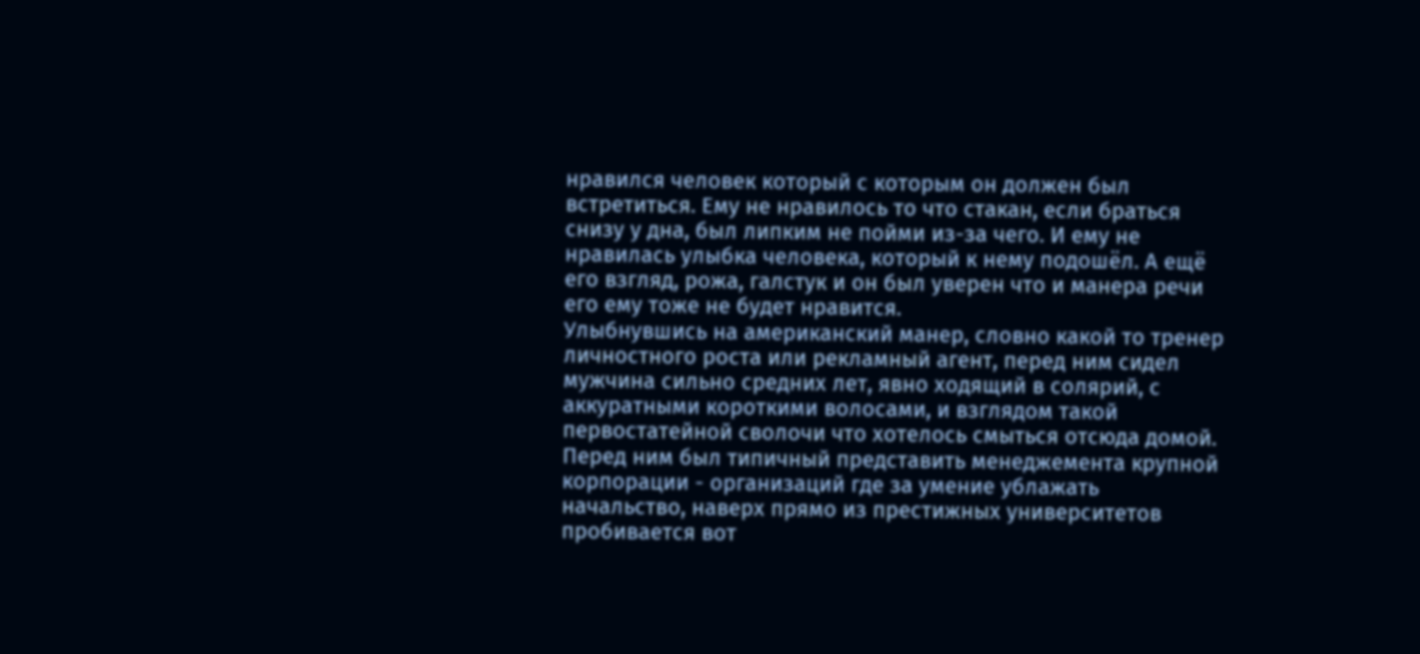нравился человек который с которым он должен был встретиться. Ему не нравилось то что стакан, если браться снизу у дна, был липким не пойми из-за чего. И ему не нравилась улыбка человека, который к нему подошёл. А ещё его взгляд, рожа, галстук и он был уверен что и манера речи его ему тоже не будет нравится.
Улыбнувшись на американский манер, словно какой то тренер личностного роста или рекламный агент, перед ним сидел мужчина сильно средних лет, явно ходящий в солярий, с аккуратными короткими волосами, и взглядом такой первостатейной сволочи что хотелось смыться отсюда домой. Перед ним был типичный представить менеджемента крупной корпорации - организаций где за умение ублажать начальство, наверх прямо из престижных университетов пробивается вот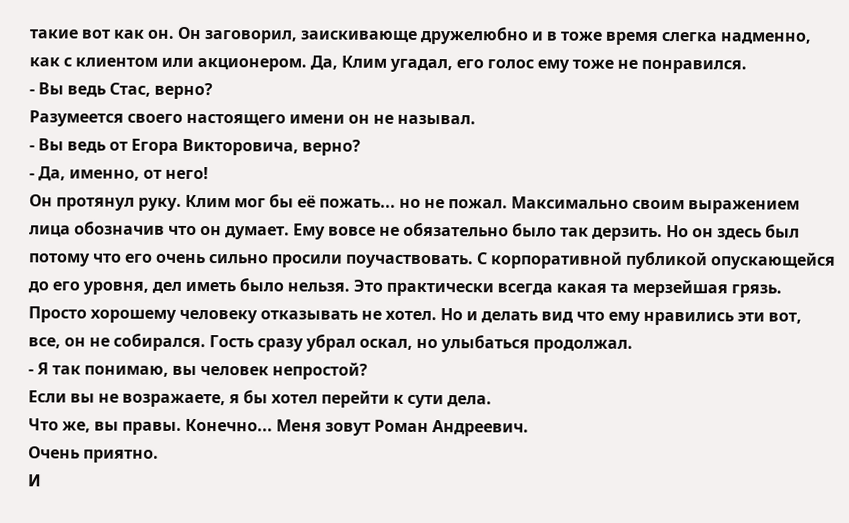такие вот как он. Он заговорил, заискивающе дружелюбно и в тоже время слегка надменно, как с клиентом или акционером. Да, Клим угадал, его голос ему тоже не понравился.
- Вы ведь Стас, верно?
Разумеется своего настоящего имени он не называл.
- Вы ведь от Егора Викторовича, верно?
- Да, именно, от него!
Он протянул руку. Клим мог бы её пожать... но не пожал. Максимально своим выражением лица обозначив что он думает. Ему вовсе не обязательно было так дерзить. Но он здесь был потому что его очень сильно просили поучаствовать. С корпоративной публикой опускающейся до его уровня, дел иметь было нельзя. Это практически всегда какая та мерзейшая грязь. Просто хорошему человеку отказывать не хотел. Но и делать вид что ему нравились эти вот, все, он не собирался. Гость сразу убрал оскал, но улыбаться продолжал.
- Я так понимаю, вы человек непростой?
Если вы не возражаете, я бы хотел перейти к сути дела.
Что же, вы правы. Конечно... Меня зовут Роман Андреевич.
Очень приятно.
И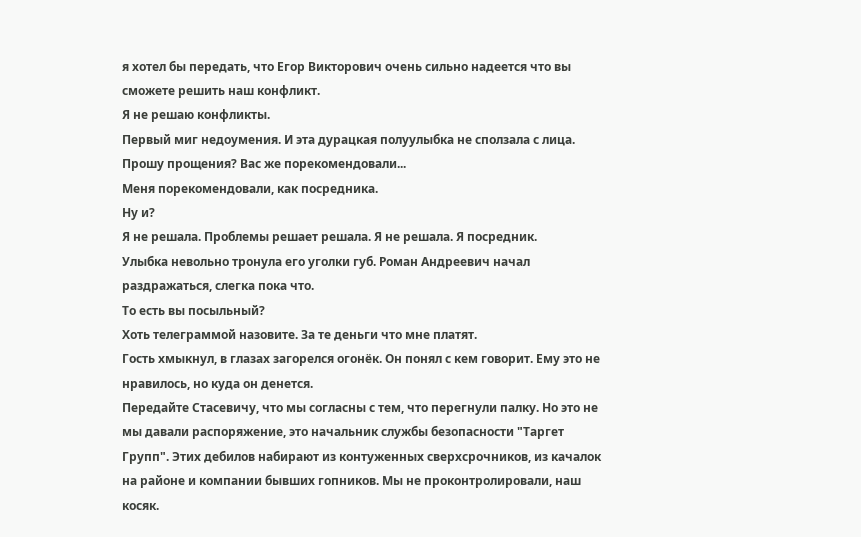я хотел бы передать, что Егор Викторович очень сильно надеется что вы сможете решить наш конфликт.
Я не решаю конфликты.
Первый миг недоумения. И эта дурацкая полуулыбка не сползала с лица.
Прошу прощения? Вас же порекомендовали...
Меня порекомендовали, как посредника.
Ну и?
Я не решала. Проблемы решает решала. Я не решала. Я посредник.
Улыбка невольно тронула его уголки губ. Роман Андреевич начал раздражаться, слегка пока что.
То есть вы посыльный?
Хоть телеграммой назовите. За те деньги что мне платят.
Гость хмыкнул, в глазах загорелся огонёк. Он понял с кем говорит. Ему это не нравилось, но куда он денется.
Передайте Стасевичу, что мы согласны с тем, что перегнули палку. Но это не мы давали распоряжение, это начальник службы безопасности "Таргет Групп". Этих дебилов набирают из контуженных сверхсрочников, из качалок на районе и компании бывших гопников. Мы не проконтролировали, наш косяк.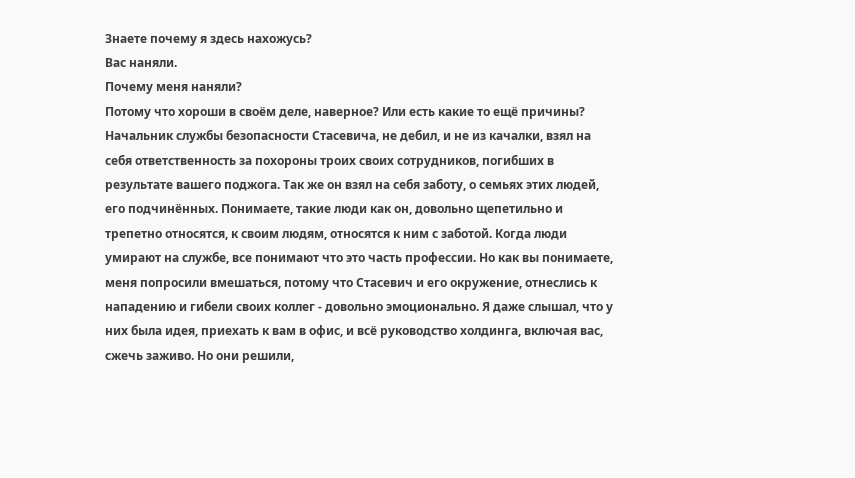Знаете почему я здесь нахожусь?
Вас наняли.
Почему меня наняли?
Потому что хороши в своём деле, наверное? Или есть какие то ещё причины?
Начальник службы безопасности Стасевича, не дебил, и не из качалки, взял на себя ответственность за похороны троих своих сотрудников, погибших в результате вашего поджога. Так же он взял на себя заботу, о семьях этих людей, его подчинённых. Понимаете, такие люди как он, довольно щепетильно и трепетно относятся, к своим людям, относятся к ним с заботой. Когда люди умирают на службе, все понимают что это часть профессии. Но как вы понимаете, меня попросили вмешаться, потому что Стасевич и его окружение, отнеслись к нападению и гибели своих коллег - довольно эмоционально. Я даже слышал, что у них была идея, приехать к вам в офис, и всё руководство холдинга, включая вас, сжечь заживо. Но они решили,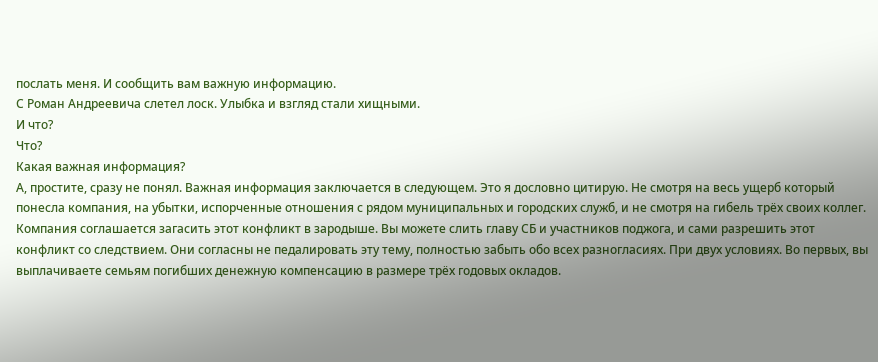послать меня. И сообщить вам важную информацию.
С Роман Андреевича слетел лоск. Улыбка и взгляд стали хищными.
И что?
Что?
Какая важная информация?
А, простите, сразу не понял. Важная информация заключается в следующем. Это я дословно цитирую. Не смотря на весь ущерб который понесла компания, на убытки, испорченные отношения с рядом муниципальных и городских служб, и не смотря на гибель трёх своих коллег. Компания соглашается загасить этот конфликт в зародыше. Вы можете слить главу СБ и участников поджога, и сами разрешить этот конфликт со следствием. Они согласны не педалировать эту тему, полностью забыть обо всех разногласиях. При двух условиях. Во первых, вы выплачиваете семьям погибших денежную компенсацию в размере трёх годовых окладов.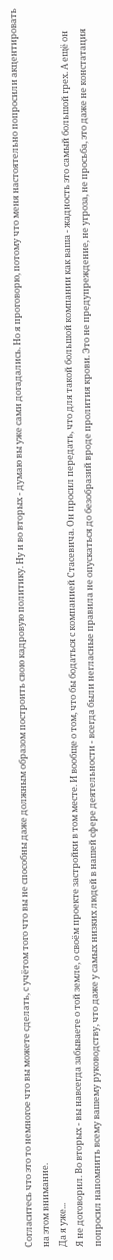Согласитесь что это то немногое что вы можете сделать, с учётом того что вы не способны даже должным образом построить свою кадровую политику. Ну и во вторых - думаю вы уже сами догадались. Но я проговорю, потому что меня настоятельно попросили акцентировать на этом внимание.
Да я уже...
Я не договорил. Во вторых - вы навсегда забываете о той земле, о своём проекте застройки в том месте. И вообще о том, что бы бодаться с компанией Стасевича. Он просил передать, что для такой большой компании как ваша - жадность это самый большой грех. А ещё он попросил напомнить всему вашему руководству, что даже у самых низких людей в нашей сфере деятельности - всегда были негласные правила не опускаться до безобразий вроде пролития крови. Это не предупреждение, не угроза, не просьба, это даже не констатация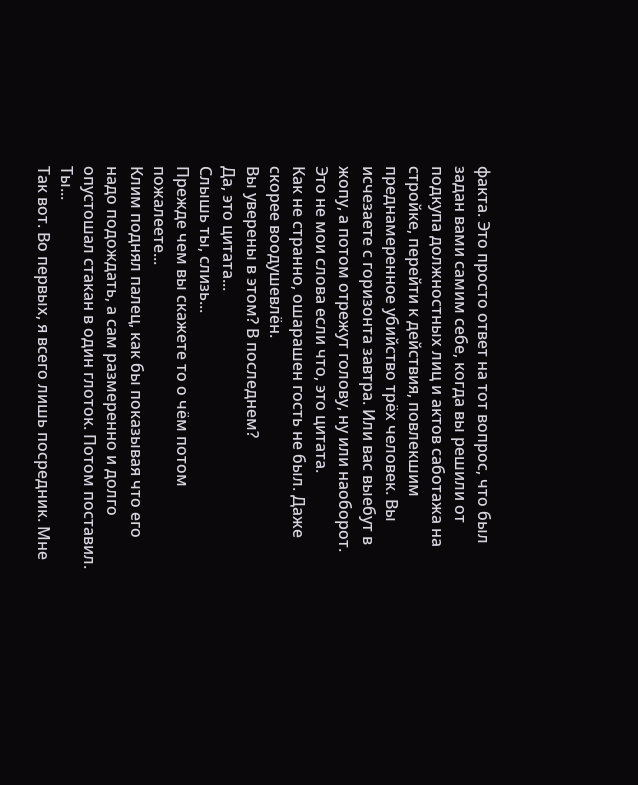факта. Это просто ответ на тот вопрос, что был задан вами самим себе, когда вы решили от подкупа должностных лиц и актов саботажа на стройке, перейти к действия, повлекшим преднамеренное убийство трёх человек. Вы исчезаете с горизонта завтра. Или вас выебут в жопу, а потом отрежут голову, ну или наоборот. Это не мои слова если что, это цитата.
Как не странно, ошарашен гость не был. Даже скорее воодушевлён.
Вы уверены в этом? В последнем?
Да, это цитата...
Слышь ты, слизь...
Прежде чем вы скажете то о чём потом пожалеете...
Клим поднял палец, как бы показывая что его надо подождать, а сам размеренно и долго опустошал стакан в один глоток. Потом поставил.
Ты...
Так вот. Во первых, я всего лишь посредник. Мне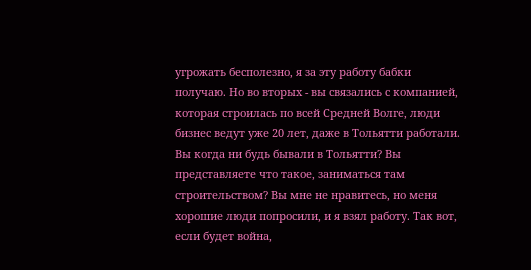угрожать бесполезно, я за эту работу бабки получаю. Но во вторых - вы связались с компанией, которая строилась по всей Средней Волге, люди бизнес ведут уже 20 лет, даже в Тольятти работали. Вы когда ни будь бывали в Тольятти? Вы представляете что такое, заниматься там строительством? Вы мне не нравитесь, но меня хорошие люди попросили, и я взял работу. Так вот, если будет война,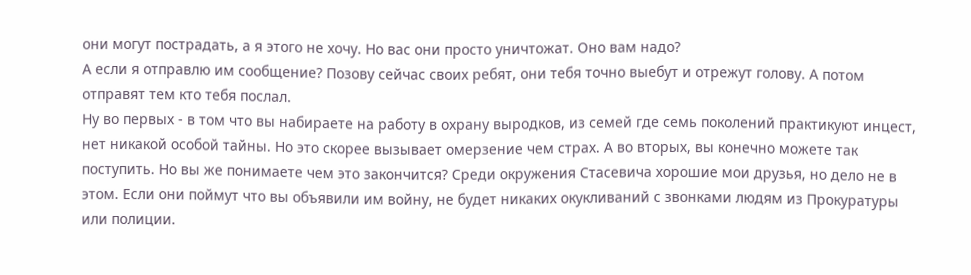они могут пострадать, а я этого не хочу. Но вас они просто уничтожат. Оно вам надо?
А если я отправлю им сообщение? Позову сейчас своих ребят, они тебя точно выебут и отрежут голову. А потом отправят тем кто тебя послал.
Ну во первых - в том что вы набираете на работу в охрану выродков, из семей где семь поколений практикуют инцест, нет никакой особой тайны. Но это скорее вызывает омерзение чем страх. А во вторых, вы конечно можете так поступить. Но вы же понимаете чем это закончится? Среди окружения Стасевича хорошие мои друзья, но дело не в этом. Если они поймут что вы объявили им войну, не будет никаких окукливаний с звонками людям из Прокуратуры или полиции.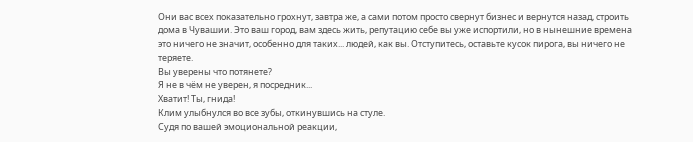Они вас всех показательно грохнут, завтра же, а сами потом просто свернут бизнес и вернутся назад, строить дома в Чувашии. Это ваш город, вам здесь жить, репутацию себе вы уже испортили, но в нынешние времена это ничего не значит, особенно для таких... людей, как вы. Отступитесь, оставьте кусок пирога, вы ничего не теряете.
Вы уверены что потянете?
Я не в чём не уверен, я посредник...
Хватит! Ты, гнида!
Клим улыбнулся во все зубы, откинувшись на стуле.
Судя по вашей эмоциональной реакции,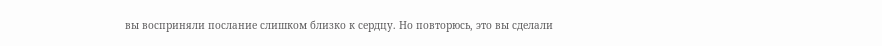вы восприняли послание слишком близко к сердцу. Но повторюсь, это вы сделали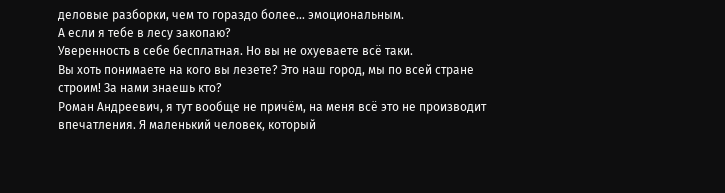деловые разборки, чем то гораздо более... эмоциональным.
А если я тебе в лесу закопаю?
Уверенность в себе бесплатная. Но вы не охуеваете всё таки.
Вы хоть понимаете на кого вы лезете? Это наш город, мы по всей стране строим! За нами знаешь кто?
Роман Андреевич, я тут вообще не причём, на меня всё это не производит впечатления. Я маленький человек, который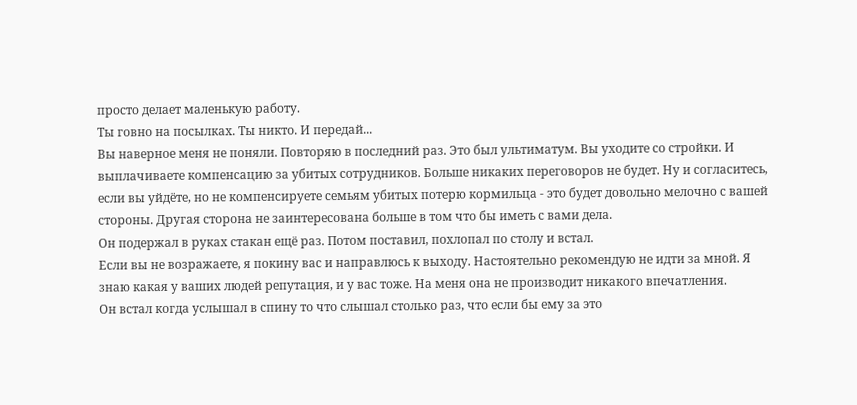просто делает маленькую работу.
Ты говно на посылках. Ты никто. И передай...
Вы наверное меня не поняли. Повторяю в последний раз. Это был ультиматум. Вы уходите со стройки. И выплачиваете компенсацию за убитых сотрудников. Больше никаких переговоров не будет. Ну и согласитесь, если вы уйдёте, но не компенсируете семьям убитых потерю кормильца - это будет довольно мелочно с вашей стороны. Другая сторона не заинтересована больше в том что бы иметь с вами дела.
Он подержал в руках стакан ещё раз. Потом поставил, похлопал по столу и встал.
Если вы не возражаете, я покину вас и направлюсь к выходу. Настоятельно рекомендую не идти за мной. Я знаю какая у ваших людей репутация, и у вас тоже. На меня она не производит никакого впечатления.
Он встал когда услышал в спину то что слышал столько раз, что если бы ему за это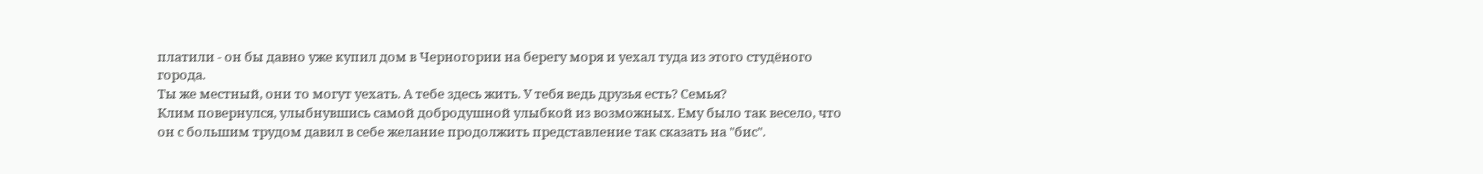платили - он бы давно уже купил дом в Черногории на берегу моря и уехал туда из этого студёного города.
Ты же местный, они то могут уехать. А тебе здесь жить. У тебя ведь друзья есть? Семья?
Клим повернулся, улыбнувшись самой добродушной улыбкой из возможных. Ему было так весело, что он с большим трудом давил в себе желание продолжить представление так сказать на "бис".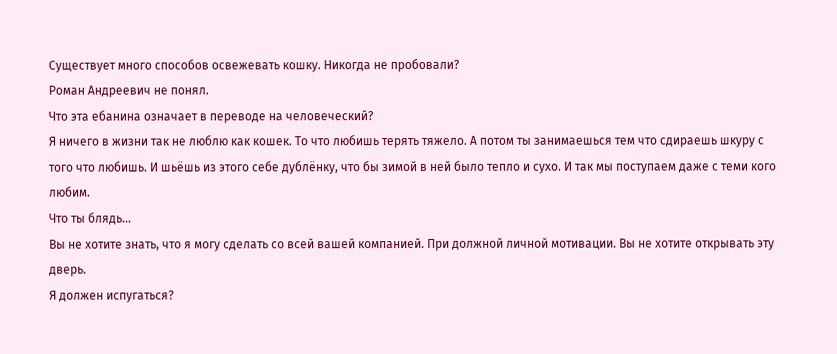Существует много способов освежевать кошку. Никогда не пробовали?
Роман Андреевич не понял.
Что эта ебанина означает в переводе на человеческий?
Я ничего в жизни так не люблю как кошек. То что любишь терять тяжело. А потом ты занимаешься тем что сдираешь шкуру с того что любишь. И шьёшь из этого себе дублёнку, что бы зимой в ней было тепло и сухо. И так мы поступаем даже с теми кого любим.
Что ты блядь...
Вы не хотите знать, что я могу сделать со всей вашей компанией. При должной личной мотивации. Вы не хотите открывать эту дверь.
Я должен испугаться?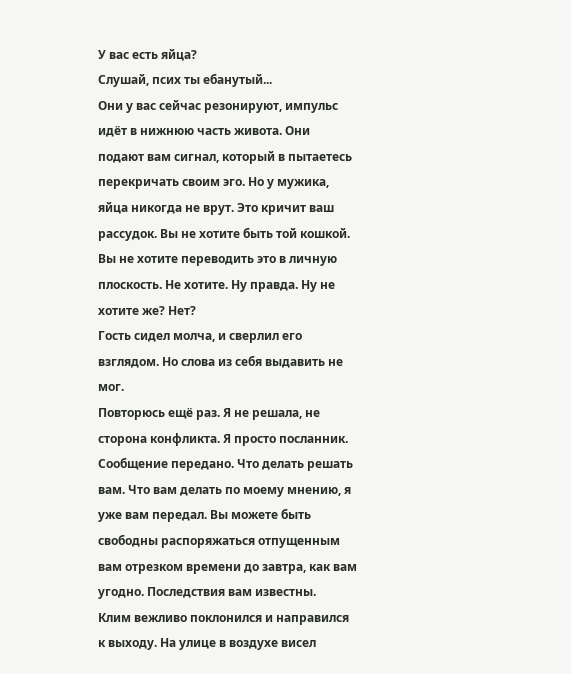У вас есть яйца?
Слушай, псих ты ебанутый...
Они у вас сейчас резонируют, импульс идёт в нижнюю часть живота. Они подают вам сигнал, который в пытаетесь перекричать своим эго. Но у мужика, яйца никогда не врут. Это кричит ваш рассудок. Вы не хотите быть той кошкой. Вы не хотите переводить это в личную плоскость. Не хотите. Ну правда. Ну не хотите же? Нет?
Гость сидел молча, и сверлил его взглядом. Но слова из себя выдавить не мог.
Повторюсь ещё раз. Я не решала, не сторона конфликта. Я просто посланник. Сообщение передано. Что делать решать вам. Что вам делать по моему мнению, я уже вам передал. Вы можете быть свободны распоряжаться отпущенным вам отрезком времени до завтра, как вам угодно. Последствия вам известны.
Клим вежливо поклонился и направился к выходу. На улице в воздухе висел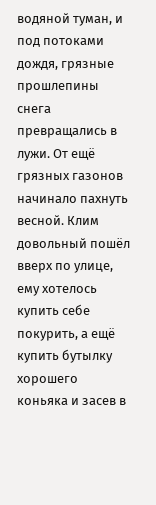водяной туман, и под потоками дождя, грязные прошлепины снега превращались в лужи. От ещё грязных газонов начинало пахнуть весной. Клим довольный пошёл вверх по улице, ему хотелось купить себе покурить, а ещё купить бутылку хорошего коньяка и засев в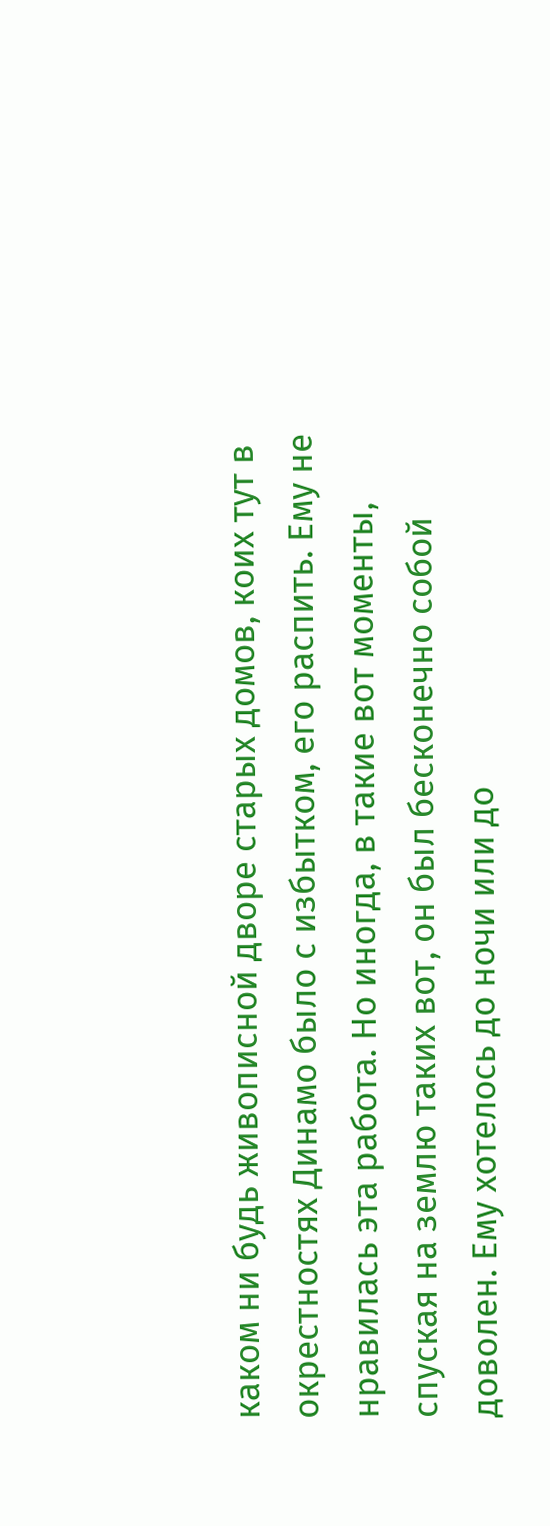каком ни будь живописной дворе старых домов, коих тут в окрестностях Динамо было с избытком, его распить. Ему не нравилась эта работа. Но иногда, в такие вот моменты, спуская на землю таких вот, он был бесконечно собой доволен. Ему хотелось до ночи или до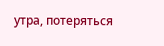утра, потеряться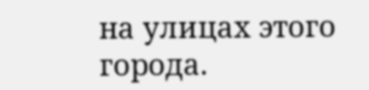на улицах этого города.